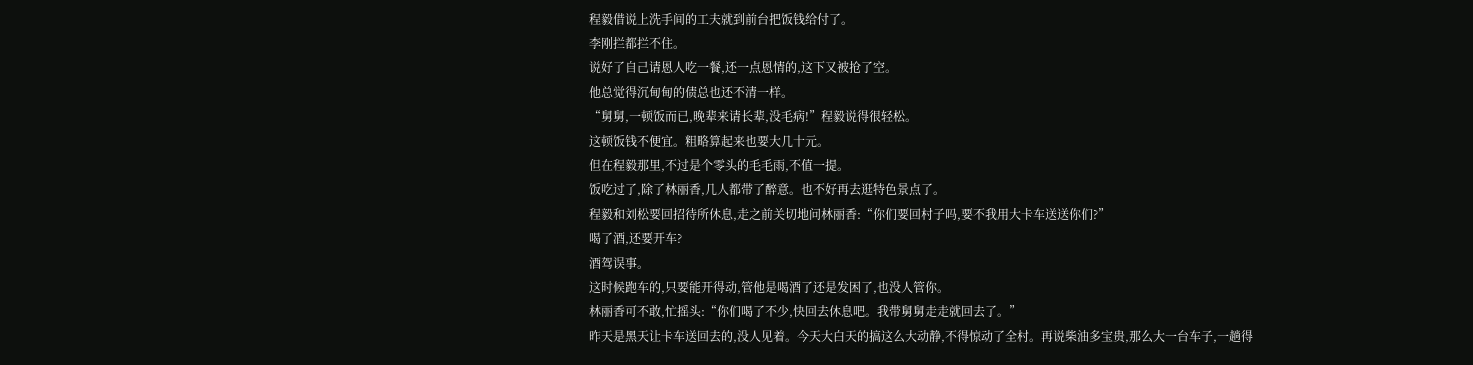程毅借说上洗手间的工夫就到前台把饭钱给付了。
李刚拦都拦不住。
说好了自己请恩人吃一餐,还一点恩情的,这下又被抢了空。
他总觉得沉甸甸的债总也还不清一样。
“舅舅,一顿饭而已,晚辈来请长辈,没毛病!”程毅说得很轻松。
这顿饭钱不便宜。粗略算起来也要大几十元。
但在程毅那里,不过是个零头的毛毛雨,不值一提。
饭吃过了,除了林丽香,几人都带了醉意。也不好再去逛特色景点了。
程毅和刘松要回招待所休息,走之前关切地问林丽香:“你们要回村子吗,要不我用大卡车送送你们?”
喝了酒,还要开车?
酒驾误事。
这时候跑车的,只要能开得动,管他是喝酒了还是发困了,也没人管你。
林丽香可不敢,忙摇头:“你们喝了不少,快回去休息吧。我带舅舅走走就回去了。”
昨天是黑天让卡车送回去的,没人见着。今天大白天的搞这么大动静,不得惊动了全村。再说柴油多宝贵,那么大一台车子,一趟得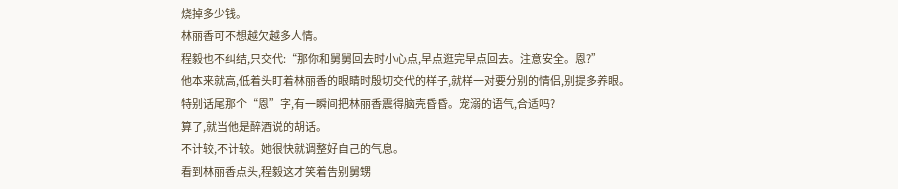烧掉多少钱。
林丽香可不想越欠越多人情。
程毅也不纠结,只交代:“那你和舅舅回去时小心点,早点逛完早点回去。注意安全。恩?”
他本来就高,低着头盯着林丽香的眼睛时殷切交代的样子,就样一对要分别的情侣,别提多养眼。
特别话尾那个“恩”字,有一瞬间把林丽香震得脑壳昏昏。宠溺的语气,合适吗?
算了,就当他是醉酒说的胡话。
不计较,不计较。她很快就调整好自己的气息。
看到林丽香点头,程毅这才笑着告别舅甥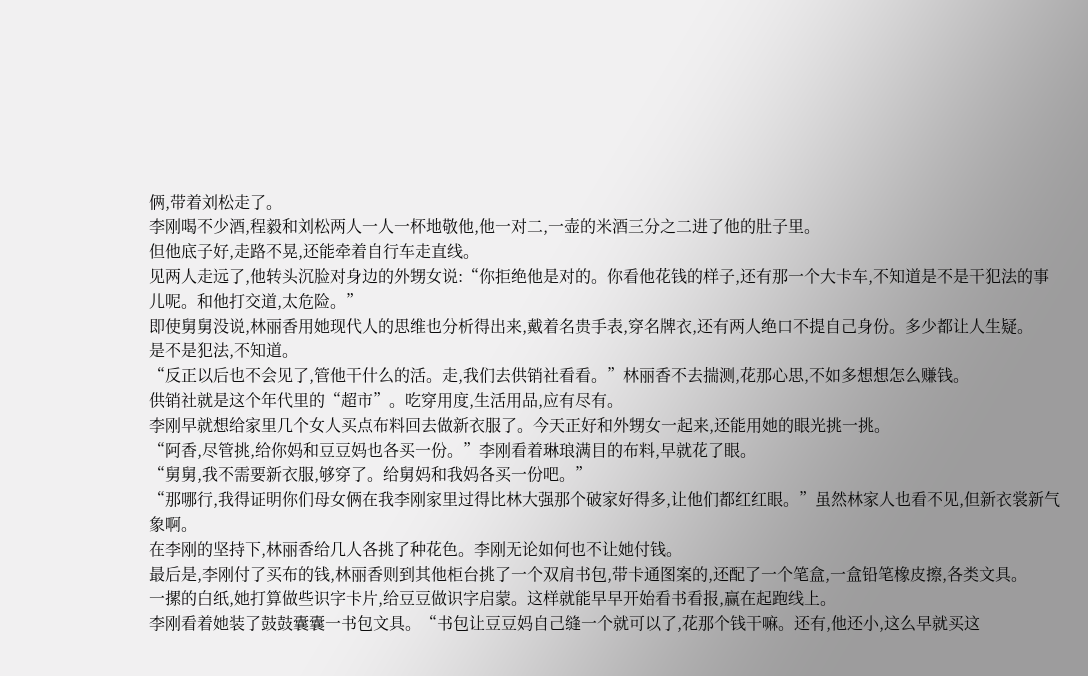俩,带着刘松走了。
李刚喝不少酒,程毅和刘松两人一人一杯地敬他,他一对二,一壶的米酒三分之二进了他的肚子里。
但他底子好,走路不晃,还能牵着自行车走直线。
见两人走远了,他转头沉脸对身边的外甥女说:“你拒绝他是对的。你看他花钱的样子,还有那一个大卡车,不知道是不是干犯法的事儿呢。和他打交道,太危险。”
即使舅舅没说,林丽香用她现代人的思维也分析得出来,戴着名贵手表,穿名牌衣,还有两人绝口不提自己身份。多少都让人生疑。
是不是犯法,不知道。
“反正以后也不会见了,管他干什么的活。走,我们去供销社看看。”林丽香不去揣测,花那心思,不如多想想怎么赚钱。
供销社就是这个年代里的“超市”。吃穿用度,生活用品,应有尽有。
李刚早就想给家里几个女人买点布料回去做新衣服了。今天正好和外甥女一起来,还能用她的眼光挑一挑。
“阿香,尽管挑,给你妈和豆豆妈也各买一份。”李刚看着琳琅满目的布料,早就花了眼。
“舅舅,我不需要新衣服,够穿了。给舅妈和我妈各买一份吧。”
“那哪行,我得证明你们母女俩在我李刚家里过得比林大强那个破家好得多,让他们都红红眼。”虽然林家人也看不见,但新衣裳新气象啊。
在李刚的坚持下,林丽香给几人各挑了种花色。李刚无论如何也不让她付钱。
最后是,李刚付了买布的钱,林丽香则到其他柜台挑了一个双肩书包,带卡通图案的,还配了一个笔盒,一盒铅笔橡皮擦,各类文具。
一摞的白纸,她打算做些识字卡片,给豆豆做识字启蒙。这样就能早早开始看书看报,赢在起跑线上。
李刚看着她装了鼓鼓囊囊一书包文具。“书包让豆豆妈自己缝一个就可以了,花那个钱干嘛。还有,他还小,这么早就买这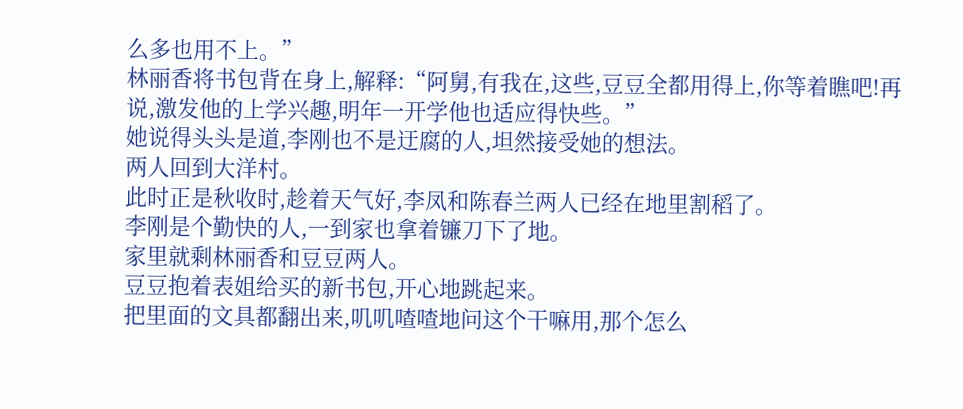么多也用不上。”
林丽香将书包背在身上,解释:“阿舅,有我在,这些,豆豆全都用得上,你等着瞧吧!再说,激发他的上学兴趣,明年一开学他也适应得快些。”
她说得头头是道,李刚也不是迂腐的人,坦然接受她的想法。
两人回到大洋村。
此时正是秋收时,趁着天气好,李凤和陈春兰两人已经在地里割稻了。
李刚是个勤快的人,一到家也拿着镰刀下了地。
家里就剩林丽香和豆豆两人。
豆豆抱着表姐给买的新书包,开心地跳起来。
把里面的文具都翻出来,叽叽喳喳地问这个干嘛用,那个怎么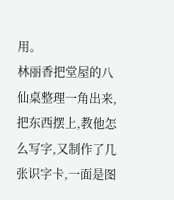用。
林丽香把堂屋的八仙桌整理一角出来,把东西摆上,教他怎么写字,又制作了几张识字卡,一面是图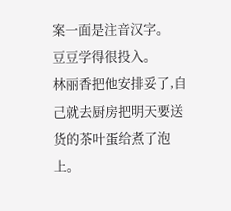案一面是注音汉字。
豆豆学得很投入。
林丽香把他安排妥了,自己就去厨房把明天要送货的茶叶蛋给煮了泡上。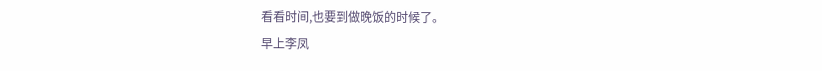看看时间,也要到做晚饭的时候了。
早上李凤